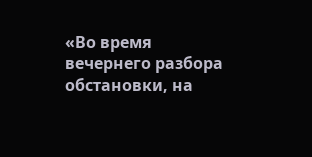«Во время вечернего разбора обстановки, на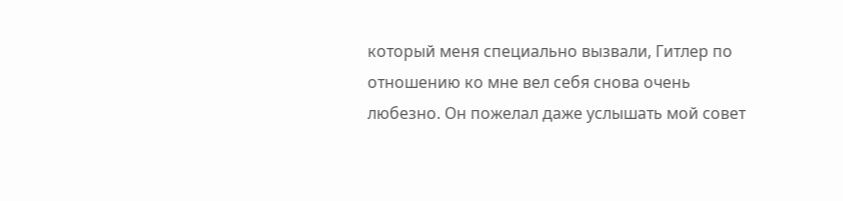который меня специально вызвали, Гитлер по отношению ко мне вел себя снова очень любезно. Он пожелал даже услышать мой совет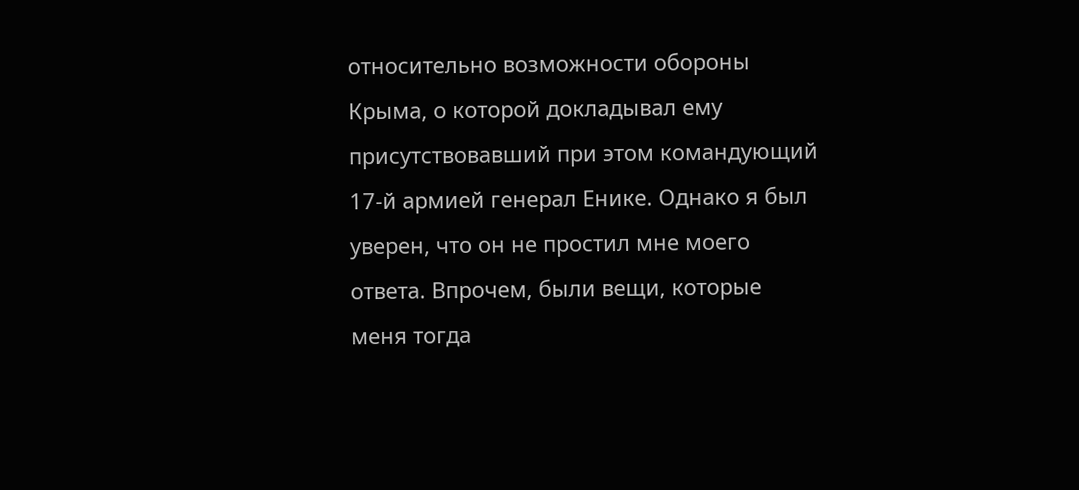относительно возможности обороны Крыма, о которой докладывал ему присутствовавший при этом командующий 17-й армией генерал Енике. Однако я был уверен, что он не простил мне моего ответа. Впрочем, были вещи, которые меня тогда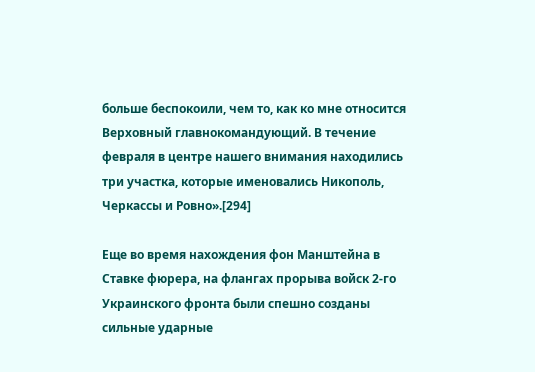больше беспокоили, чем то, как ко мне относится Верховный главнокомандующий. В течение февраля в центре нашего внимания находились три участка, которые именовались Никополь, Черкассы и Ровно».[294]

Еще во время нахождения фон Манштейна в Ставке фюрера, на флангах прорыва войск 2-го Украинского фронта были спешно созданы сильные ударные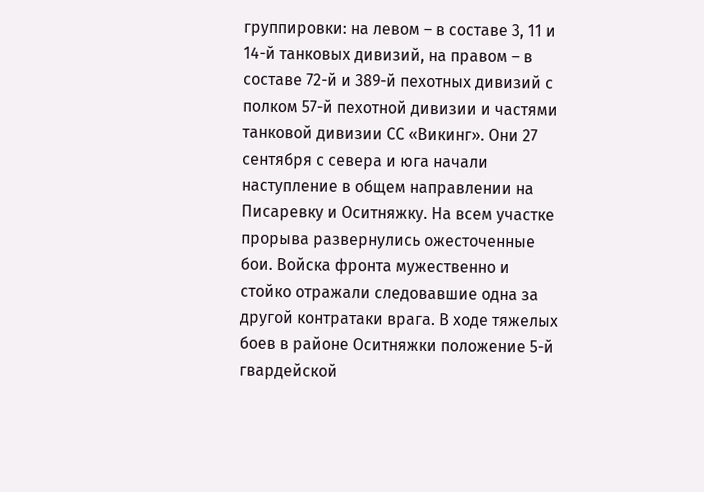группировки: на левом – в составе 3, 11 и 14-й танковых дивизий, на правом – в составе 72-й и 389-й пехотных дивизий с полком 57-й пехотной дивизии и частями танковой дивизии СС «Викинг». Они 27 сентября с севера и юга начали наступление в общем направлении на Писаревку и Оситняжку. На всем участке прорыва развернулись ожесточенные бои. Войска фронта мужественно и стойко отражали следовавшие одна за другой контратаки врага. В ходе тяжелых боев в районе Оситняжки положение 5-й гвардейской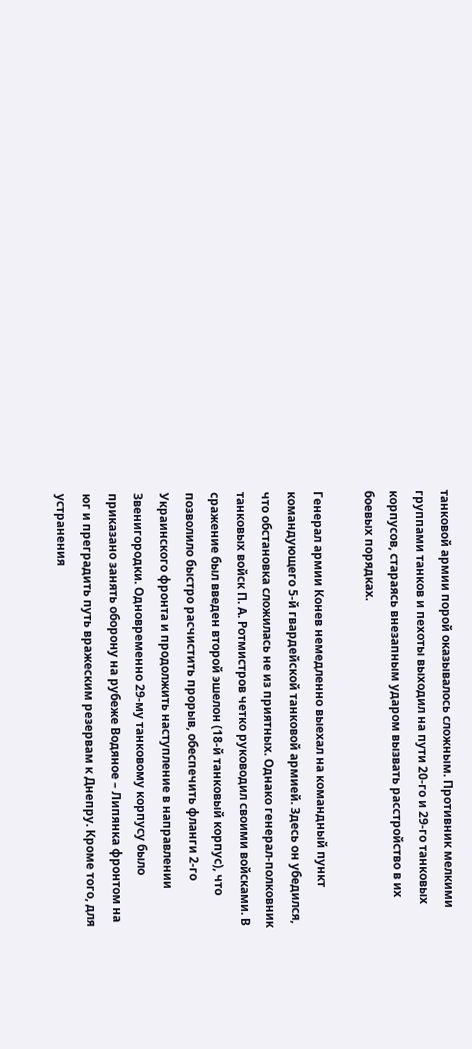танковой армии порой оказывалось сложным. Противник мелкими группами танков и пехоты выходил на пути 20-го и 29-го танковых корпусов, стараясь внезапным ударом вызвать расстройство в их боевых порядках.

Генерал армии Конев немедленно выехал на командный пункт командующего 5-й гвардейской танковой армией. Здесь он убедился, что обстановка сложилась не из приятных. Однако генерал-полковник танковых войск П. А. Ротмистров четко руководил своими войсками. В сражение был введен второй эшелон (18-й танковый корпус), что позволило быстро расчистить прорыв, обеспечить фланги 2-го Украинского фронта и продолжить наступление в направлении Звенигородки. Одновременно 29-му танковому корпусу было приказано занять оборону на рубеже Водяное – Липянка фронтом на юг и преградить путь вражеским резервам к Днепру. Кроме того, для устранения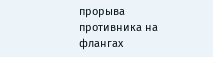прорыва противника на флангах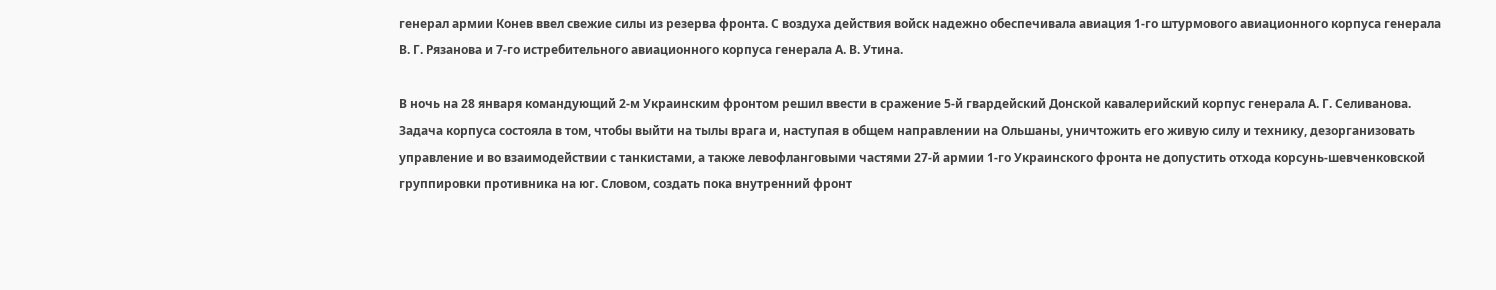генерал армии Конев ввел свежие силы из резерва фронта. С воздуха действия войск надежно обеспечивала авиация 1-го штурмового авиационного корпуса генерала В. Г. Рязанова и 7-го истребительного авиационного корпуса генерала А. В. Утина.

В ночь на 28 января командующий 2-м Украинским фронтом решил ввести в сражение 5-й гвардейский Донской кавалерийский корпус генерала А. Г. Селиванова. Задача корпуса состояла в том, чтобы выйти на тылы врага и, наступая в общем направлении на Ольшаны, уничтожить его живую силу и технику, дезорганизовать управление и во взаимодействии с танкистами, а также левофланговыми частями 27-й армии 1-го Украинского фронта не допустить отхода корсунь-шевченковской группировки противника на юг. Словом, создать пока внутренний фронт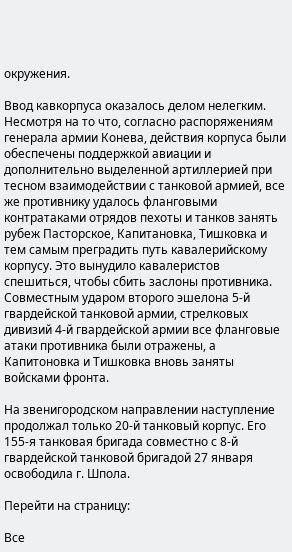окружения.

Ввод кавкорпуса оказалось делом нелегким. Несмотря на то что, согласно распоряжениям генерала армии Конева, действия корпуса были обеспечены поддержкой авиации и дополнительно выделенной артиллерией при тесном взаимодействии с танковой армией, все же противнику удалось фланговыми контратаками отрядов пехоты и танков занять рубеж Пасторское, Капитановка, Тишковка и тем самым преградить путь кавалерийскому корпусу. Это вынудило кавалеристов спешиться, чтобы сбить заслоны противника. Совместным ударом второго эшелона 5-й гвардейской танковой армии, стрелковых дивизий 4-й гвардейской армии все фланговые атаки противника были отражены, а Капитоновка и Тишковка вновь заняты войсками фронта.

На звенигородском направлении наступление продолжал только 20-й танковый корпус. Его 155-я танковая бригада совместно с 8-й гвардейской танковой бригадой 27 января освободила г. Шпола.

Перейти на страницу:

Все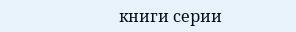книги серии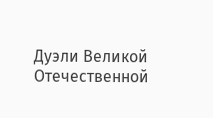Дуэли Великой Отечественной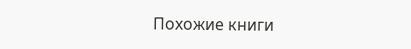Похожие книги